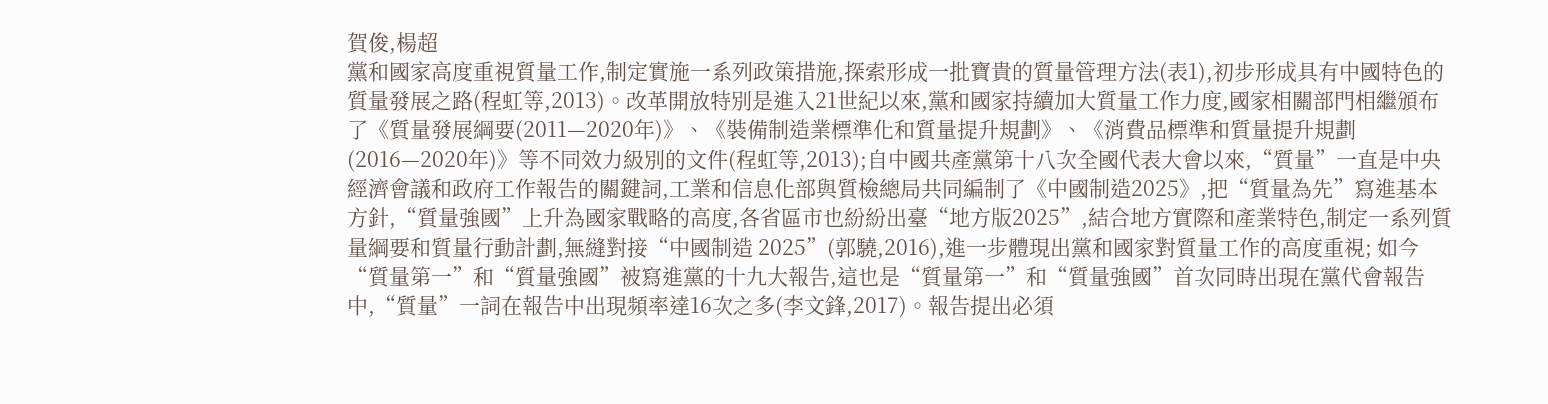賀俊,楊超
黨和國家高度重視質量工作,制定實施一系列政策措施,探索形成一批寶貴的質量管理方法(表1),初步形成具有中國特色的質量發展之路(程虹等,2013)。改革開放特別是進入21世紀以來,黨和國家持續加大質量工作力度,國家相關部門相繼頒布了《質量發展綱要(2011—2020年)》、《裝備制造業標準化和質量提升規劃》、《消費品標準和質量提升規劃(2016—2020年)》等不同效力級別的文件(程虹等,2013);自中國共產黨第十八次全國代表大會以來,“質量”一直是中央經濟會議和政府工作報告的關鍵詞,工業和信息化部與質檢總局共同編制了《中國制造2025》,把“質量為先”寫進基本方針,“質量強國”上升為國家戰略的高度,各省區市也紛紛出臺“地方版2025”,結合地方實際和產業特色,制定一系列質量綱要和質量行動計劃,無縫對接“中國制造 2025”(郭驍,2016),進一步體現出黨和國家對質量工作的高度重視; 如今“質量第一”和“質量強國”被寫進黨的十九大報告,這也是“質量第一”和“質量強國”首次同時出現在黨代會報告中,“質量”一詞在報告中出現頻率達16次之多(李文鋒,2017)。報告提出必須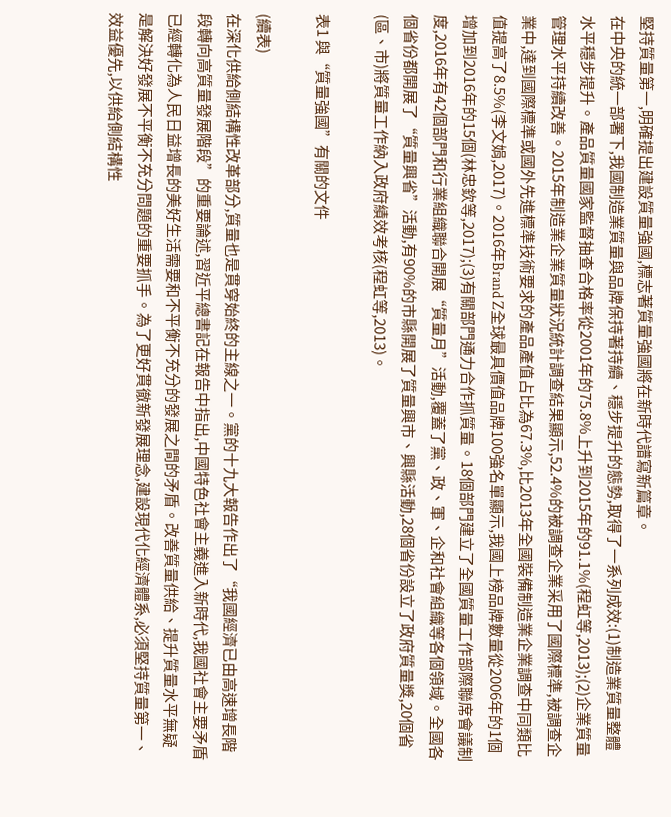堅持質量第一,明確提出建設質量強國,標志著質量強國將在新時代譜寫新篇章。
在中央的統一部署下,我國制造業質量與品牌保持著持續、穩步提升的態勢,取得了一系列成效:(1)制造業質量整體水平穩步提升。產品質量國家監督抽查合格率從2001年的75.8%上升到2015年的91.1%(程虹等,2013);(2)企業質量管理水平持續改善。2015年制造業企業質量狀況統計調查結果顯示,52.4%的被調查企業采用了國際標準,被調查企業中,達到國際標準或國外先進標準技術要求的產品產值占比為67.3%,比2013年全國裝備制造業企業調查中同類比值提高了8.5%(李文娟,2017)。2016年Brand Z全球最具價值品牌100強名單顯示,我國上榜品牌數量從2006年的1個增加到2016年的15個(林忠欽等,2017);(3)有關部門通力合作抓質量。18個部門建立了全國質量工作部際聯席會議制度,2016年有42個部門和行業組織聯合開展“質量月”活動,覆蓋了黨、政、軍、企和社會組織等各個領域。全國各個省份都開展了“質量興省”活動,有90%的市縣開展了質量興市、興縣活動,28個省份設立了政府質量獎,20個省(區、市)將質量工作納入政府績效考核(程虹等,2013)。

表1 與“質量強國”有關的文件

(續表)
在深化供給側結構性改革部分,質量也是貫穿始終的主線之一。黨的十九大報告作出了“我國經濟已由高速增長階段轉向高質量發展階段”的重要論述,習近平總書記在報告中指出,中國特色社會主義進入新時代,我國社會主要矛盾已經轉化為人民日益增長的美好生活需要和不平衡不充分的發展之間的矛盾。改善質量供給、提升質量水平無疑是解決好發展不平衡不充分問題的重要抓手。為了更好貫徹新發展理念,建設現代化經濟體系,必須堅持質量第一、效益優先,以供給側結構性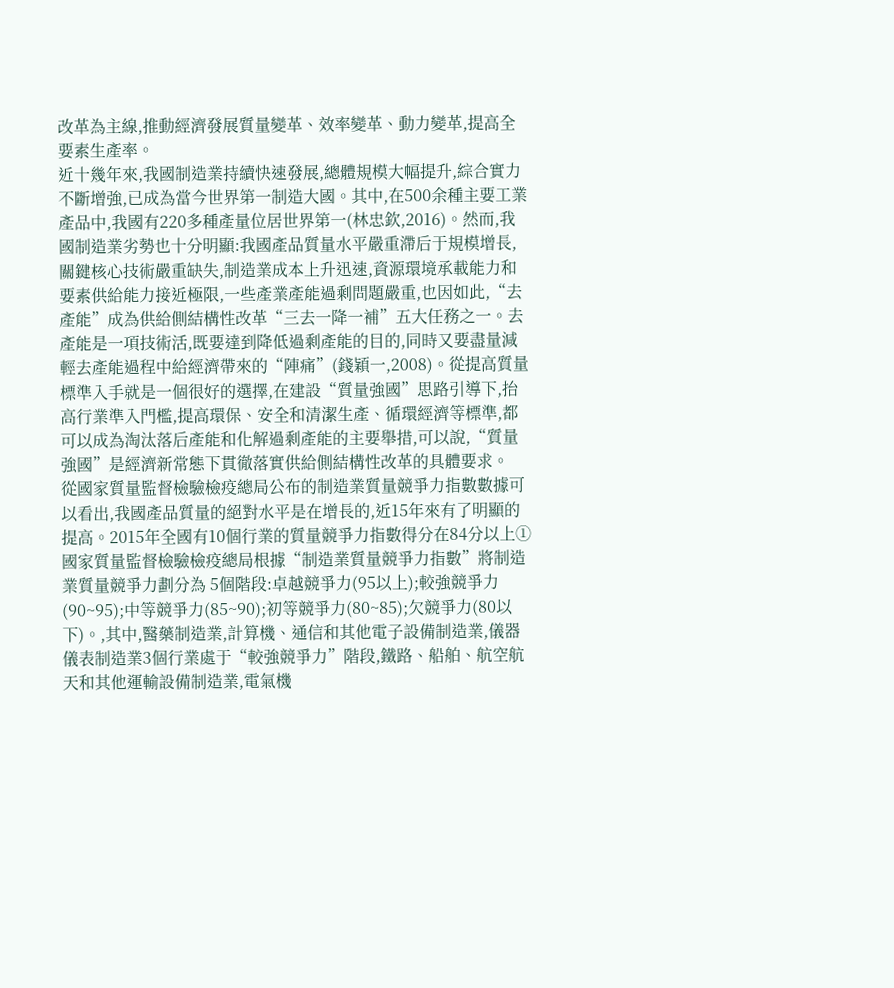改革為主線,推動經濟發展質量變革、效率變革、動力變革,提高全要素生產率。
近十幾年來,我國制造業持續快速發展,總體規模大幅提升,綜合實力不斷增強,已成為當今世界第一制造大國。其中,在500余種主要工業產品中,我國有220多種產量位居世界第一(林忠欽,2016)。然而,我國制造業劣勢也十分明顯:我國產品質量水平嚴重滯后于規模增長,關鍵核心技術嚴重缺失,制造業成本上升迅速,資源環境承載能力和要素供給能力接近極限,一些產業產能過剩問題嚴重,也因如此,“去產能”成為供給側結構性改革“三去一降一補”五大任務之一。去產能是一項技術活,既要達到降低過剩產能的目的,同時又要盡量減輕去產能過程中給經濟帶來的“陣痛”(錢穎一,2008)。從提高質量標準入手就是一個很好的選擇,在建設“質量強國”思路引導下,抬高行業準入門檻,提高環保、安全和清潔生產、循環經濟等標準,都可以成為淘汰落后產能和化解過剩產能的主要舉措,可以說,“質量強國”是經濟新常態下貫徹落實供給側結構性改革的具體要求。
從國家質量監督檢驗檢疫總局公布的制造業質量競爭力指數數據可以看出,我國產品質量的絕對水平是在增長的,近15年來有了明顯的提高。2015年全國有10個行業的質量競爭力指數得分在84分以上①國家質量監督檢驗檢疫總局根據“制造業質量競爭力指數”將制造業質量競爭力劃分為 5個階段:卓越競爭力(95以上);較強競爭力(90~95);中等競爭力(85~90);初等競爭力(80~85);欠競爭力(80以下)。,其中,醫藥制造業,計算機、通信和其他電子設備制造業,儀器儀表制造業3個行業處于“較強競爭力”階段,鐵路、船舶、航空航天和其他運輸設備制造業,電氣機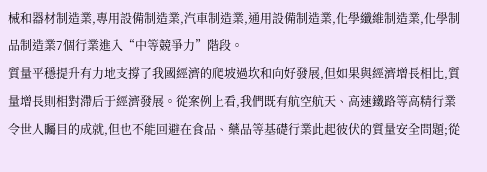械和器材制造業,專用設備制造業,汽車制造業,通用設備制造業,化學纖維制造業,化學制品制造業7個行業進入“中等競爭力”階段。
質量平穩提升有力地支撐了我國經濟的爬坡過坎和向好發展,但如果與經濟增長相比,質量增長則相對滯后于經濟發展。從案例上看,我們既有航空航天、高速鐵路等高精行業令世人矚目的成就,但也不能回避在食品、藥品等基礎行業此起彼伏的質量安全問題;從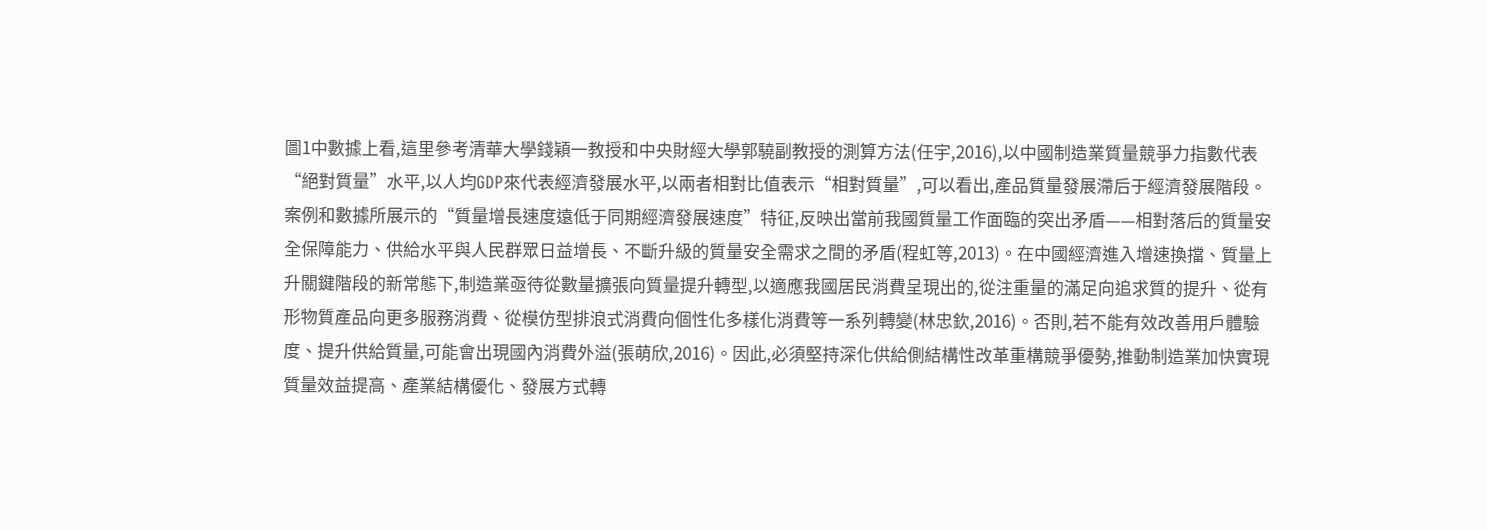圖1中數據上看,這里參考清華大學錢穎一教授和中央財經大學郭驍副教授的測算方法(任宇,2016),以中國制造業質量競爭力指數代表“絕對質量”水平,以人均GDP來代表經濟發展水平,以兩者相對比值表示“相對質量”,可以看出,產品質量發展滯后于經濟發展階段。案例和數據所展示的“質量增長速度遠低于同期經濟發展速度”特征,反映出當前我國質量工作面臨的突出矛盾——相對落后的質量安全保障能力、供給水平與人民群眾日益增長、不斷升級的質量安全需求之間的矛盾(程虹等,2013)。在中國經濟進入增速換擋、質量上升關鍵階段的新常態下,制造業亟待從數量擴張向質量提升轉型,以適應我國居民消費呈現出的,從注重量的滿足向追求質的提升、從有形物質產品向更多服務消費、從模仿型排浪式消費向個性化多樣化消費等一系列轉變(林忠欽,2016)。否則,若不能有效改善用戶體驗度、提升供給質量,可能會出現國內消費外溢(張萌欣,2016)。因此,必須堅持深化供給側結構性改革重構競爭優勢,推動制造業加快實現質量效益提高、產業結構優化、發展方式轉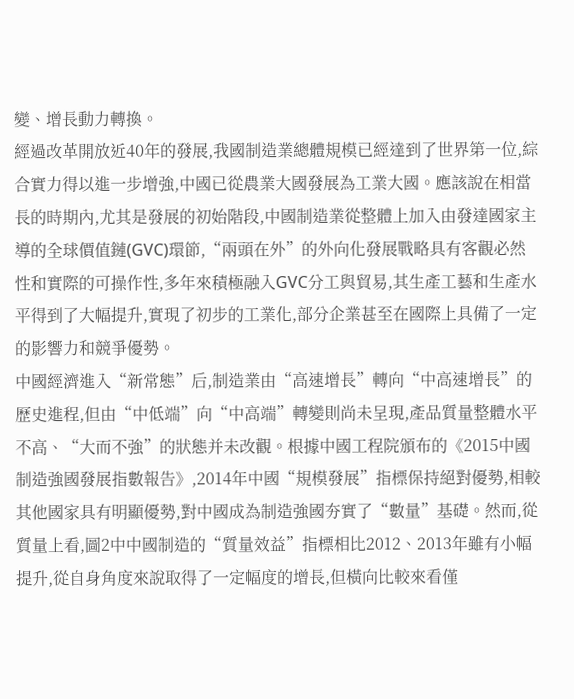變、增長動力轉換。
經過改革開放近40年的發展,我國制造業總體規模已經達到了世界第一位,綜合實力得以進一步增強,中國已從農業大國發展為工業大國。應該說在相當長的時期內,尤其是發展的初始階段,中國制造業從整體上加入由發達國家主導的全球價值鏈(GVC)環節,“兩頭在外”的外向化發展戰略具有客觀必然性和實際的可操作性,多年來積極融入GVC分工與貿易,其生產工藝和生產水平得到了大幅提升,實現了初步的工業化,部分企業甚至在國際上具備了一定的影響力和競爭優勢。
中國經濟進入“新常態”后,制造業由“高速增長”轉向“中高速增長”的歷史進程,但由“中低端”向“中高端”轉變則尚未呈現,產品質量整體水平不高、“大而不強”的狀態并未改觀。根據中國工程院頒布的《2015中國制造強國發展指數報告》,2014年中國“規模發展”指標保持絕對優勢,相較其他國家具有明顯優勢,對中國成為制造強國夯實了“數量”基礎。然而,從質量上看,圖2中中國制造的“質量效益”指標相比2012、2013年雖有小幅提升,從自身角度來說取得了一定幅度的增長,但橫向比較來看僅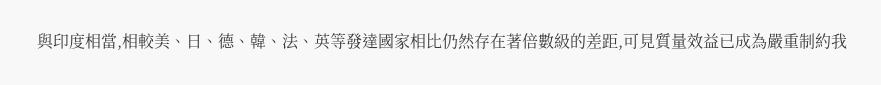與印度相當,相較美、日、德、韓、法、英等發達國家相比仍然存在著倍數級的差距,可見質量效益已成為嚴重制約我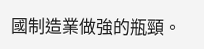國制造業做強的瓶頸。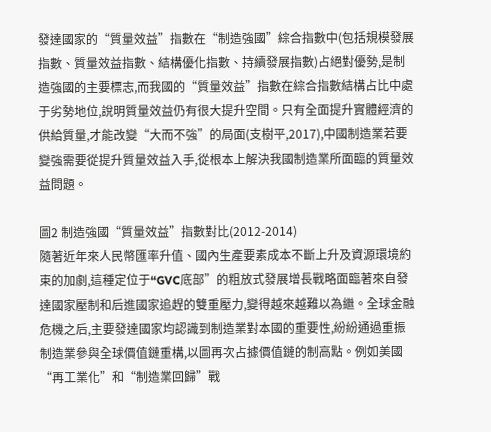發達國家的“質量效益”指數在“制造強國”綜合指數中(包括規模發展指數、質量效益指數、結構優化指數、持續發展指數)占絕對優勢,是制造強國的主要標志,而我國的“質量效益”指數在綜合指數結構占比中處于劣勢地位,說明質量效益仍有很大提升空間。只有全面提升實體經濟的供給質量,才能改變“大而不強”的局面(支樹平,2017),中國制造業若要變強需要從提升質量效益入手,從根本上解決我國制造業所面臨的質量效益問題。

圖2 制造強國“質量效益”指數對比(2012-2014)
隨著近年來人民幣匯率升值、國內生產要素成本不斷上升及資源環境約束的加劇,這種定位于“GVC底部”的粗放式發展增長戰略面臨著來自發達國家壓制和后進國家追趕的雙重壓力,變得越來越難以為繼。全球金融危機之后,主要發達國家均認識到制造業對本國的重要性,紛紛通過重振制造業參與全球價值鏈重構,以圖再次占據價值鏈的制高點。例如美國“再工業化”和“制造業回歸”戰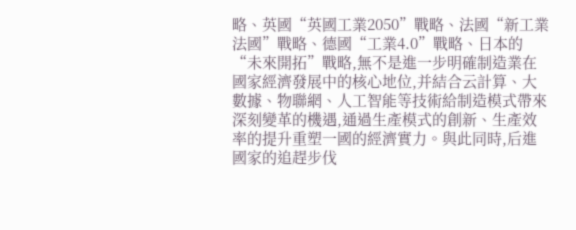略、英國“英國工業2050”戰略、法國“新工業法國”戰略、德國“工業4.0”戰略、日本的“未來開拓”戰略,無不是進一步明確制造業在國家經濟發展中的核心地位,并結合云計算、大數據、物聯網、人工智能等技術給制造模式帶來深刻變革的機遇,通過生產模式的創新、生產效率的提升重塑一國的經濟實力。與此同時,后進國家的追趕步伐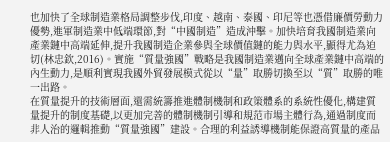也加快了全球制造業格局調整步伐,印度、越南、泰國、印尼等也憑借廉價勞動力優勢,進軍制造業中低端環節,對“中國制造”造成沖擊。加快培育我國制造業向產業鏈中高端延伸,提升我國制造企業參與全球價值鏈的能力與水平,顯得尤為迫切(林忠欽,2016)。實施“質量強國”戰略是我國制造業邁向全球產業鏈中高端的內生動力,是順利實現我國外貿發展模式從以“量”取勝切換至以“質”取勝的唯一出路。
在質量提升的技術層面,還需統籌推進體制機制和政策體系的系統性優化,構建質量提升的制度基礎,以更加完善的體制機制引導和規范市場主體行為,通過制度而非人治的邏輯推動“質量強國”建設。合理的利益誘導機制能保證高質量的產品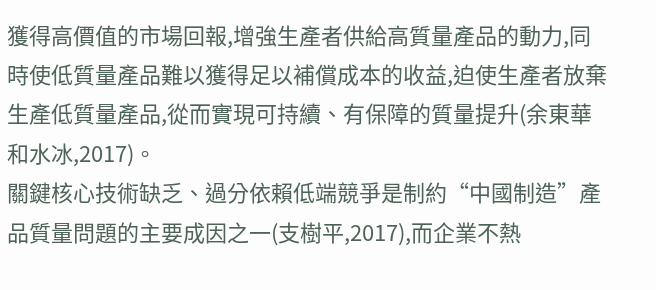獲得高價值的市場回報,增強生產者供給高質量產品的動力,同時使低質量產品難以獲得足以補償成本的收益,迫使生產者放棄生產低質量產品,從而實現可持續、有保障的質量提升(余東華和水冰,2017)。
關鍵核心技術缺乏、過分依賴低端競爭是制約“中國制造”產品質量問題的主要成因之一(支樹平,2017),而企業不熱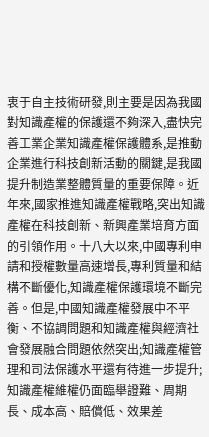衷于自主技術研發,則主要是因為我國對知識產權的保護還不夠深入,盡快完善工業企業知識產權保護體系,是推動企業進行科技創新活動的關鍵,是我國提升制造業整體質量的重要保障。近年來,國家推進知識產權戰略,突出知識產權在科技創新、新興產業培育方面的引領作用。十八大以來,中國專利申請和授權數量高速增長,專利質量和結構不斷優化,知識產權保護環境不斷完善。但是,中國知識產權發展中不平衡、不協調問題和知識產權與經濟社會發展融合問題依然突出;知識產權管理和司法保護水平還有待進一步提升;知識產權維權仍面臨舉證難、周期長、成本高、賠償低、效果差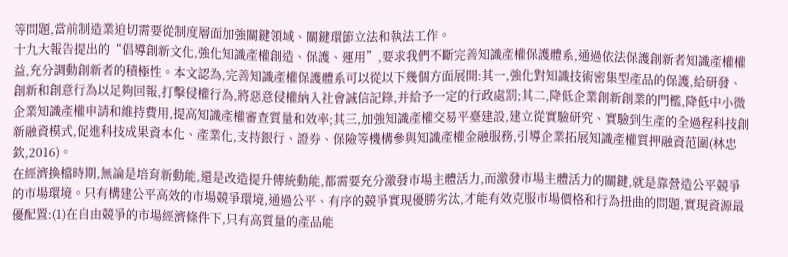等問題,當前制造業迫切需要從制度層面加強關鍵領域、關鍵環節立法和執法工作。
十九大報告提出的“倡導創新文化,強化知識產權創造、保護、運用”,要求我們不斷完善知識產權保護體系,通過依法保護創新者知識產權權益,充分調動創新者的積極性。本文認為,完善知識產權保護體系可以從以下幾個方面展開:其一,強化對知識技術密集型產品的保護,給研發、創新和創意行為以足夠回報,打擊侵權行為,將惡意侵權納入社會誠信記錄,并給予一定的行政處罰;其二,降低企業創新創業的門檻,降低中小微企業知識產權申請和維持費用,提高知識產權審查質量和效率;其三,加強知識產權交易平臺建設,建立從實驗研究、實驗到生產的全過程科技創新融資模式,促進科技成果資本化、產業化,支持銀行、證券、保險等機構參與知識產權金融服務,引導企業拓展知識產權質押融資范圍(林忠欽,2016)。
在經濟換檔時期,無論是培育新動能,還是改造提升傳統動能,都需要充分激發市場主體活力,而激發市場主體活力的關鍵,就是靠營造公平競爭的市場環境。只有構建公平高效的市場競爭環境,通過公平、有序的競爭實現優勝劣汰,才能有效克服市場價格和行為扭曲的問題,實現資源最優配置:(1)在自由競爭的市場經濟條件下,只有高質量的產品能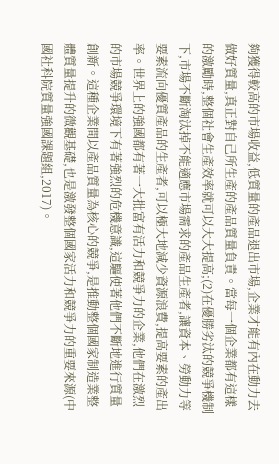夠獲得較高的市場收益,低質量的產品退出市場,企業才能有內在動力去做好質量,真正對自己所生產的產品質量負責。當每一個企業都有這樣的激勵時,整個社會生產效率就可以大大提高;(2)在優勝劣汰的競爭機制下,市場不斷淘汰掉不能適應市場需求的產品生產者,讓資本、勞動力等要素流向優質產品的生產者,可以極大地減少資源浪費,提高要素的產出率。世界上的強國都有著一大批富有活力和競爭力的企業,他們在激烈的市場競爭環境下有著強烈的危機意識,這驅使著他們不斷地進行質量創新。這種企業間以產品質量為核心的競爭,是推動整個國家制造業整體質量提升的微觀基礎,也是激發整個國家活力和競爭力的重要來源(中國社科院質量強國課題組,2017)。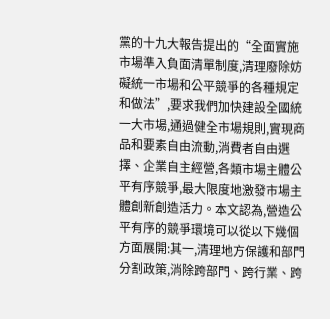黨的十九大報告提出的“全面實施市場準入負面清單制度,清理廢除妨礙統一市場和公平競爭的各種規定和做法”,要求我們加快建設全國統一大市場,通過健全市場規則,實現商品和要素自由流動,消費者自由選擇、企業自主經營,各類市場主體公平有序競爭,最大限度地激發市場主體創新創造活力。本文認為,營造公平有序的競爭環境可以從以下幾個方面展開:其一,清理地方保護和部門分割政策,消除跨部門、跨行業、跨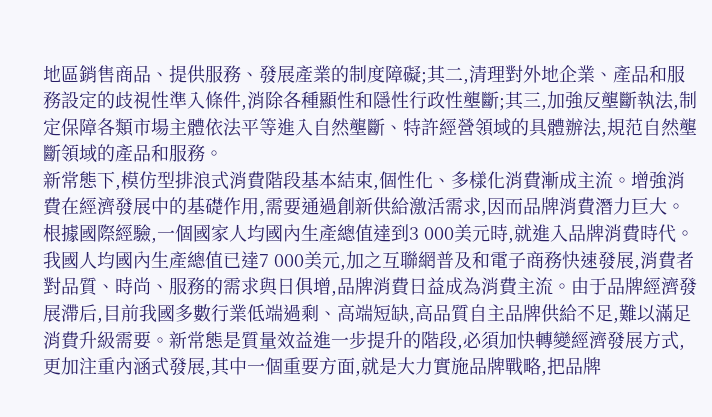地區銷售商品、提供服務、發展產業的制度障礙;其二,清理對外地企業、產品和服務設定的歧視性準入條件,消除各種顯性和隱性行政性壟斷;其三,加強反壟斷執法,制定保障各類市場主體依法平等進入自然壟斷、特許經營領域的具體辦法,規范自然壟斷領域的產品和服務。
新常態下,模仿型排浪式消費階段基本結束,個性化、多樣化消費漸成主流。增強消費在經濟發展中的基礎作用,需要通過創新供給激活需求,因而品牌消費潛力巨大。根據國際經驗,一個國家人均國內生產總值達到3 000美元時,就進入品牌消費時代。我國人均國內生產總值已達7 000美元,加之互聯網普及和電子商務快速發展,消費者對品質、時尚、服務的需求與日俱增,品牌消費日益成為消費主流。由于品牌經濟發展滯后,目前我國多數行業低端過剩、高端短缺,高品質自主品牌供給不足,難以滿足消費升級需要。新常態是質量效益進一步提升的階段,必須加快轉變經濟發展方式,更加注重內涵式發展,其中一個重要方面,就是大力實施品牌戰略,把品牌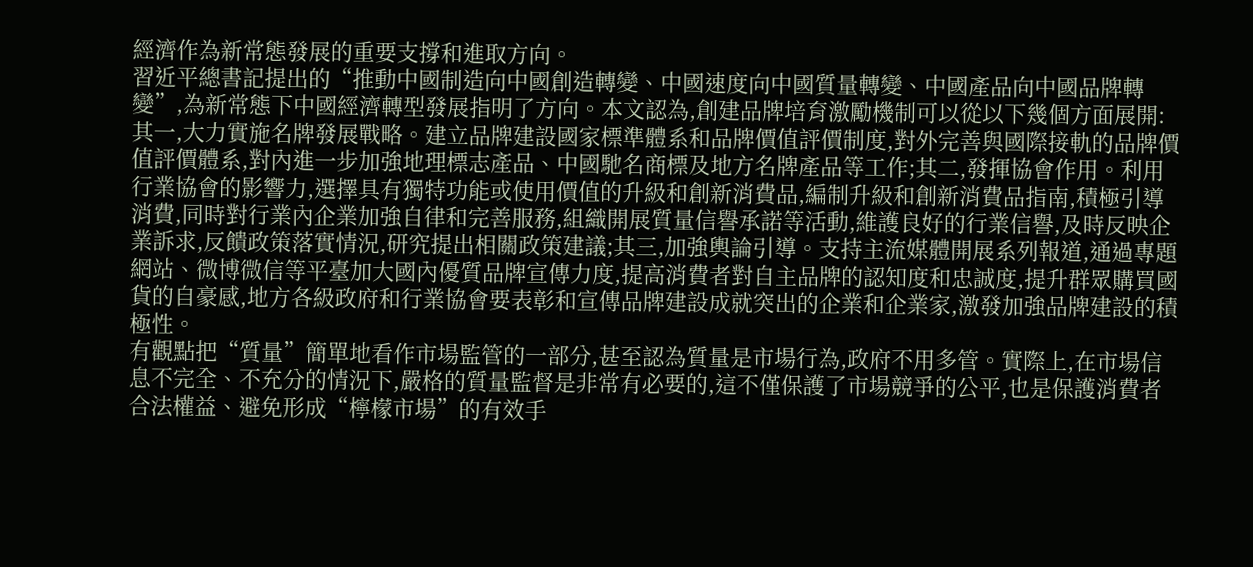經濟作為新常態發展的重要支撐和進取方向。
習近平總書記提出的“推動中國制造向中國創造轉變、中國速度向中國質量轉變、中國產品向中國品牌轉變”,為新常態下中國經濟轉型發展指明了方向。本文認為,創建品牌培育激勵機制可以從以下幾個方面展開:其一,大力實施名牌發展戰略。建立品牌建設國家標準體系和品牌價值評價制度,對外完善與國際接軌的品牌價值評價體系,對內進一步加強地理標志產品、中國馳名商標及地方名牌產品等工作;其二,發揮協會作用。利用行業協會的影響力,選擇具有獨特功能或使用價值的升級和創新消費品,編制升級和創新消費品指南,積極引導消費,同時對行業內企業加強自律和完善服務,組織開展質量信譽承諾等活動,維護良好的行業信譽,及時反映企業訴求,反饋政策落實情況,研究提出相關政策建議;其三,加強輿論引導。支持主流媒體開展系列報道,通過專題網站、微博微信等平臺加大國內優質品牌宣傳力度,提高消費者對自主品牌的認知度和忠誠度,提升群眾購買國貨的自豪感,地方各級政府和行業協會要表彰和宣傳品牌建設成就突出的企業和企業家,激發加強品牌建設的積極性。
有觀點把“質量”簡單地看作市場監管的一部分,甚至認為質量是市場行為,政府不用多管。實際上,在市場信息不完全、不充分的情況下,嚴格的質量監督是非常有必要的,這不僅保護了市場競爭的公平,也是保護消費者合法權益、避免形成“檸檬市場”的有效手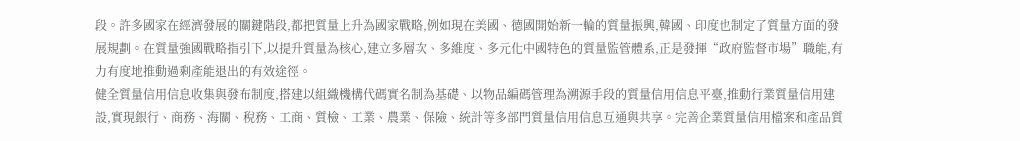段。許多國家在經濟發展的關鍵階段,都把質量上升為國家戰略,例如現在美國、德國開始新一輪的質量振興,韓國、印度也制定了質量方面的發展規劃。在質量強國戰略指引下,以提升質量為核心,建立多層次、多維度、多元化中國特色的質量監管體系,正是發揮“政府監督市場”職能,有力有度地推動過剩產能退出的有效途徑。
健全質量信用信息收集與發布制度,搭建以組織機構代碼實名制為基礎、以物品編碼管理為溯源手段的質量信用信息平臺,推動行業質量信用建設,實現銀行、商務、海關、稅務、工商、質檢、工業、農業、保險、統計等多部門質量信用信息互通與共享。完善企業質量信用檔案和產品質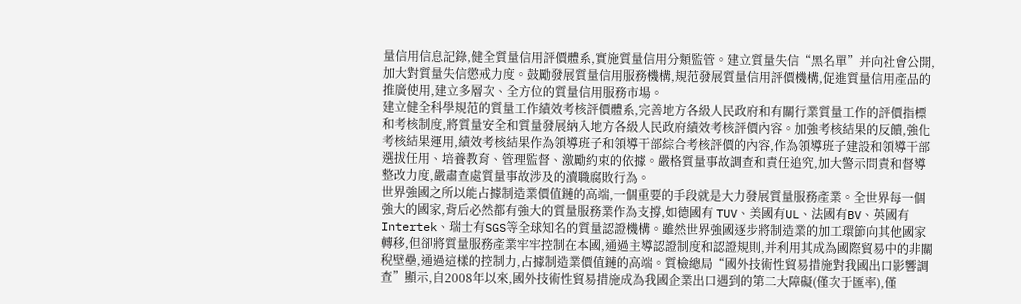量信用信息記錄,健全質量信用評價體系,實施質量信用分類監管。建立質量失信“黑名單”并向社會公開,加大對質量失信懲戒力度。鼓勵發展質量信用服務機構,規范發展質量信用評價機構,促進質量信用產品的推廣使用,建立多層次、全方位的質量信用服務市場。
建立健全科學規范的質量工作績效考核評價體系,完善地方各級人民政府和有關行業質量工作的評價指標和考核制度,將質量安全和質量發展納入地方各級人民政府績效考核評價內容。加強考核結果的反饋,強化考核結果運用,績效考核結果作為領導班子和領導干部綜合考核評價的內容,作為領導班子建設和領導干部選拔任用、培養教育、管理監督、激勵約束的依據。嚴格質量事故調查和責任追究,加大警示問責和督導整改力度,嚴肅查處質量事故涉及的瀆職腐敗行為。
世界強國之所以能占據制造業價值鏈的高端,一個重要的手段就是大力發展質量服務產業。全世界每一個強大的國家,背后必然都有強大的質量服務業作為支撐,如德國有 TUV、美國有UL、法國有BV、英國有Intertek、瑞士有SGS等全球知名的質量認證機構。雖然世界強國逐步將制造業的加工環節向其他國家轉移,但卻將質量服務產業牢牢控制在本國,通過主導認證制度和認證規則,并利用其成為國際貿易中的非關稅壁壘,通過這樣的控制力,占據制造業價值鏈的高端。質檢總局“國外技術性貿易措施對我國出口影響調查”顯示,自2008年以來,國外技術性貿易措施成為我國企業出口遇到的第二大障礙(僅次于匯率),僅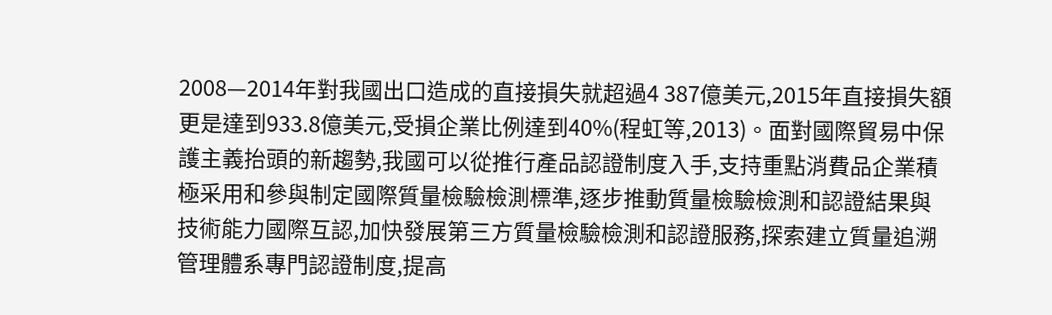2008—2014年對我國出口造成的直接損失就超過4 387億美元,2015年直接損失額更是達到933.8億美元,受損企業比例達到40%(程虹等,2013)。面對國際貿易中保護主義抬頭的新趨勢,我國可以從推行產品認證制度入手,支持重點消費品企業積極采用和參與制定國際質量檢驗檢測標準,逐步推動質量檢驗檢測和認證結果與技術能力國際互認,加快發展第三方質量檢驗檢測和認證服務,探索建立質量追溯管理體系專門認證制度,提高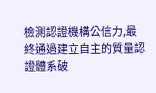檢測認證機構公信力,最終通過建立自主的質量認證體系破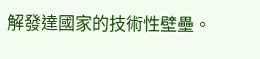解發達國家的技術性壁壘。